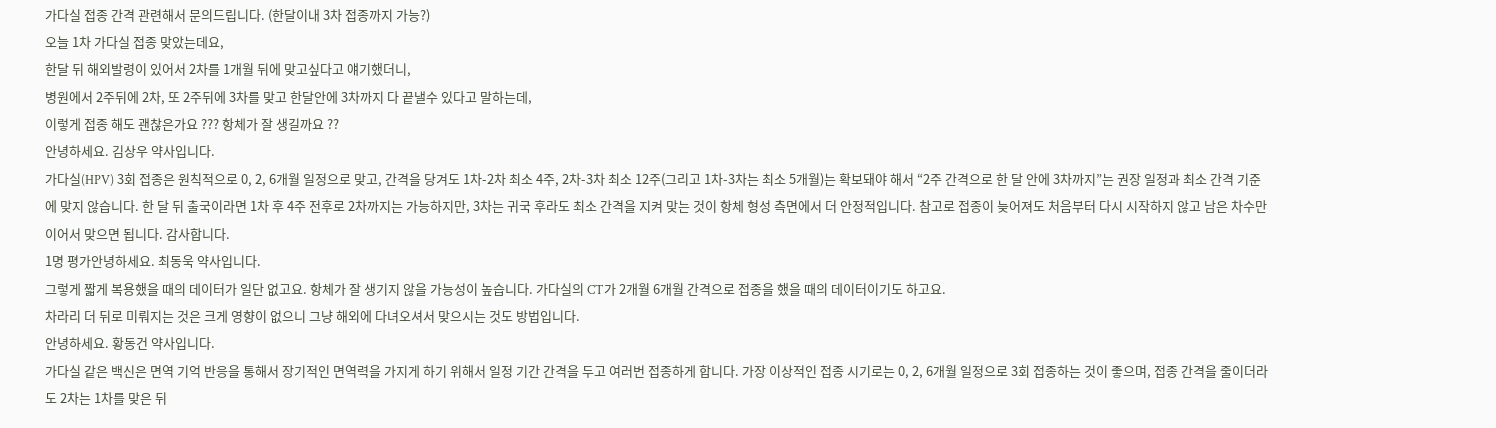가다실 접종 간격 관련해서 문의드립니다. (한달이내 3차 접종까지 가능?)
오늘 1차 가다실 접종 맞았는데요,
한달 뒤 해외발령이 있어서 2차를 1개월 뒤에 맞고싶다고 얘기했더니,
병원에서 2주뒤에 2차, 또 2주뒤에 3차를 맞고 한달안에 3차까지 다 끝낼수 있다고 말하는데,
이렇게 접종 해도 괜찮은가요 ??? 항체가 잘 생길까요 ??
안녕하세요. 김상우 약사입니다.
가다실(HPV) 3회 접종은 원칙적으로 0, 2, 6개월 일정으로 맞고, 간격을 당겨도 1차-2차 최소 4주, 2차-3차 최소 12주(그리고 1차-3차는 최소 5개월)는 확보돼야 해서 “2주 간격으로 한 달 안에 3차까지”는 권장 일정과 최소 간격 기준에 맞지 않습니다. 한 달 뒤 출국이라면 1차 후 4주 전후로 2차까지는 가능하지만, 3차는 귀국 후라도 최소 간격을 지켜 맞는 것이 항체 형성 측면에서 더 안정적입니다. 참고로 접종이 늦어져도 처음부터 다시 시작하지 않고 남은 차수만 이어서 맞으면 됩니다. 감사합니다.
1명 평가안녕하세요. 최동욱 약사입니다.
그렇게 짧게 복용했을 때의 데이터가 일단 없고요. 항체가 잘 생기지 않을 가능성이 높습니다. 가다실의 CT가 2개월 6개월 간격으로 접종을 했을 때의 데이터이기도 하고요.
차라리 더 뒤로 미뤄지는 것은 크게 영향이 없으니 그냥 해외에 다녀오셔서 맞으시는 것도 방법입니다.
안녕하세요. 황동건 약사입니다.
가다실 같은 백신은 면역 기억 반응을 통해서 장기적인 면역력을 가지게 하기 위해서 일정 기간 간격을 두고 여러번 접종하게 합니다. 가장 이상적인 접종 시기로는 0, 2, 6개월 일정으로 3회 접종하는 것이 좋으며, 접종 간격을 줄이더라도 2차는 1차를 맞은 뒤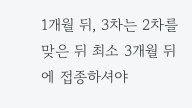1개월 뒤, 3차는 2차를 맞은 뒤 최소 3개월 뒤에 접종하셔야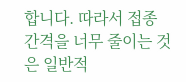합니다. 따라서 접종 간격을 너무 줄이는 것은 일반적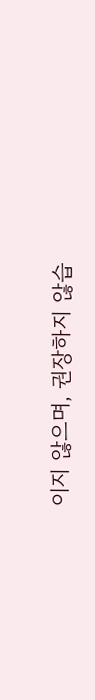이지 않으며, 권장하지 않습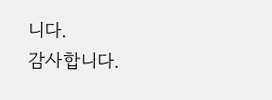니다.
감사합니다.